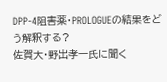DPP-4阻害薬・PROLOGUEの結果をどう解釈する?
佐賀大・野出孝一氏に聞く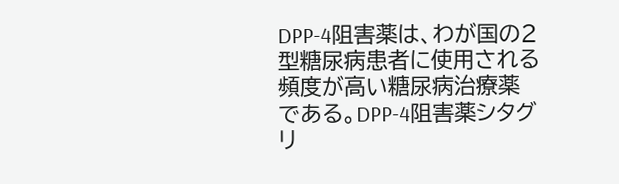DPP-4阻害薬は、わが国の2型糖尿病患者に使用される頻度が高い糖尿病治療薬である。DPP-4阻害薬シタグリ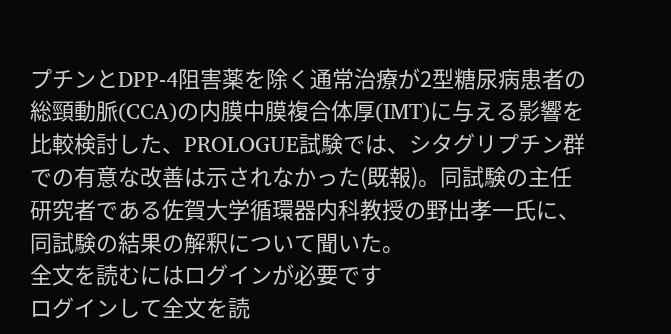プチンとDPP-4阻害薬を除く通常治療が2型糖尿病患者の総頸動脈(CCA)の内膜中膜複合体厚(IMT)に与える影響を比較検討した、PROLOGUE試験では、シタグリプチン群での有意な改善は示されなかった(既報)。同試験の主任研究者である佐賀大学循環器内科教授の野出孝一氏に、同試験の結果の解釈について聞いた。
全文を読むにはログインが必要です
ログインして全文を読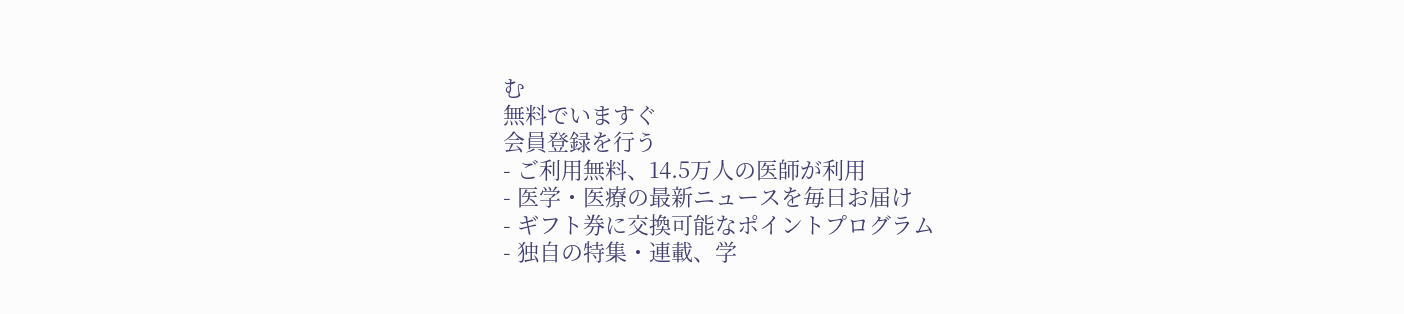む
無料でいますぐ
会員登録を行う
- ご利用無料、14.5万人の医師が利用
- 医学・医療の最新ニュースを毎日お届け
- ギフト券に交換可能なポイントプログラム
- 独自の特集・連載、学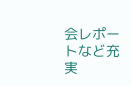会レポートなど充実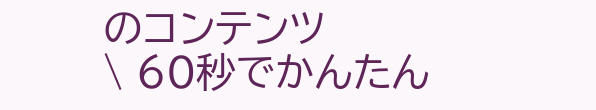のコンテンツ
\ 60秒でかんたん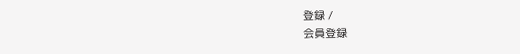登録 /
会員登録